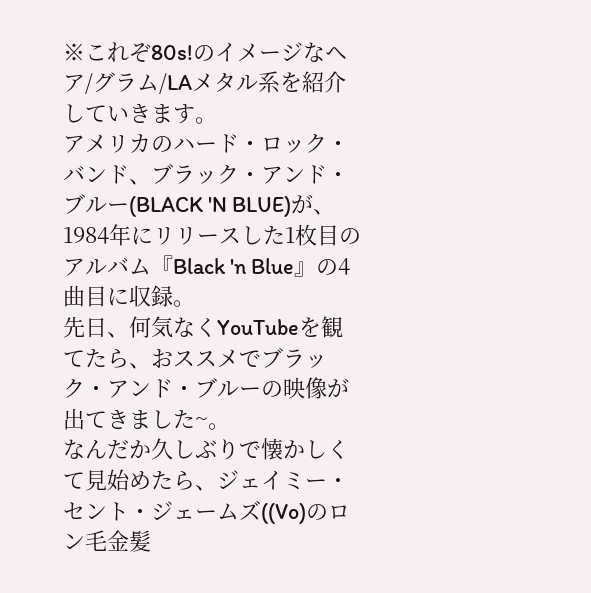※これぞ80s!のイメージなヘア/グラム/LAメタル系を紹介していきます。
アメリカのハード・ロック・バンド、ブラック・アンド・ブルー(BLACK 'N BLUE)が、1984年にリリースした1枚目のアルバム『Black 'n Blue』の4曲目に収録。
先日、何気なくYouTubeを観てたら、おススメでブラック・アンド・ブルーの映像が出てきました~。
なんだか久しぶりで懐かしくて見始めたら、ジェイミー・セント・ジェームズ((Vo)のロン毛金髪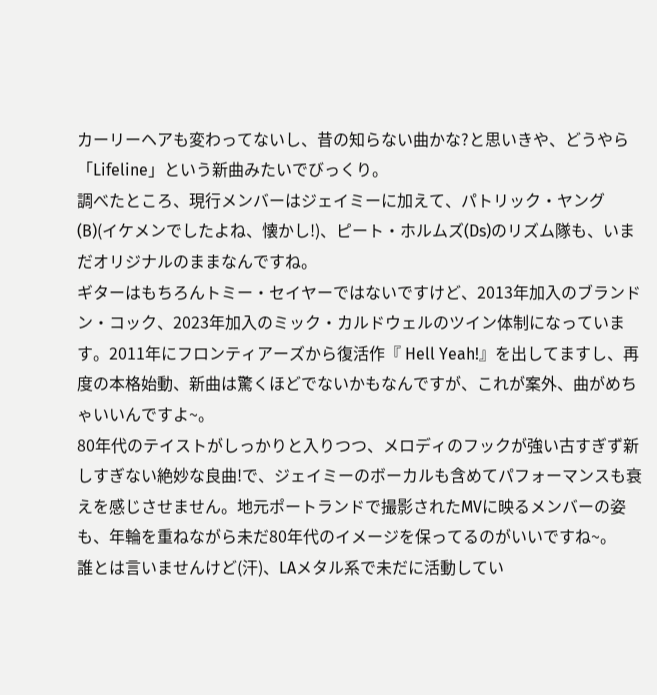カーリーヘアも変わってないし、昔の知らない曲かな?と思いきや、どうやら「Lifeline」という新曲みたいでびっくり。
調べたところ、現行メンバーはジェイミーに加えて、パトリック・ヤング(B)(イケメンでしたよね、懐かし!)、ピート・ホルムズ(Ds)のリズム隊も、いまだオリジナルのままなんですね。
ギターはもちろんトミー・セイヤーではないですけど、2013年加入のブランドン・コック、2023年加入のミック・カルドウェルのツイン体制になっています。2011年にフロンティアーズから復活作『 Hell Yeah!』を出してますし、再度の本格始動、新曲は驚くほどでないかもなんですが、これが案外、曲がめちゃいいんですよ~。
80年代のテイストがしっかりと入りつつ、メロディのフックが強い古すぎず新しすぎない絶妙な良曲!で、ジェイミーのボーカルも含めてパフォーマンスも衰えを感じさせません。地元ポートランドで撮影されたMVに映るメンバーの姿も、年輪を重ねながら未だ80年代のイメージを保ってるのがいいですね~。
誰とは言いませんけど(汗)、LAメタル系で未だに活動してい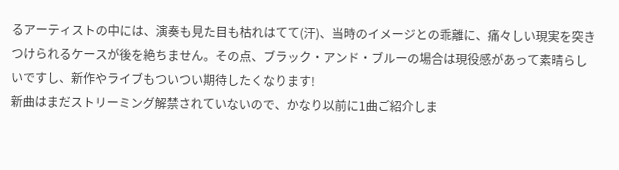るアーティストの中には、演奏も見た目も枯れはてて(汗)、当時のイメージとの乖離に、痛々しい現実を突きつけられるケースが後を絶ちません。その点、ブラック・アンド・ブルーの場合は現役感があって素晴らしいですし、新作やライブもついつい期待したくなります!
新曲はまだストリーミング解禁されていないので、かなり以前に1曲ご紹介しま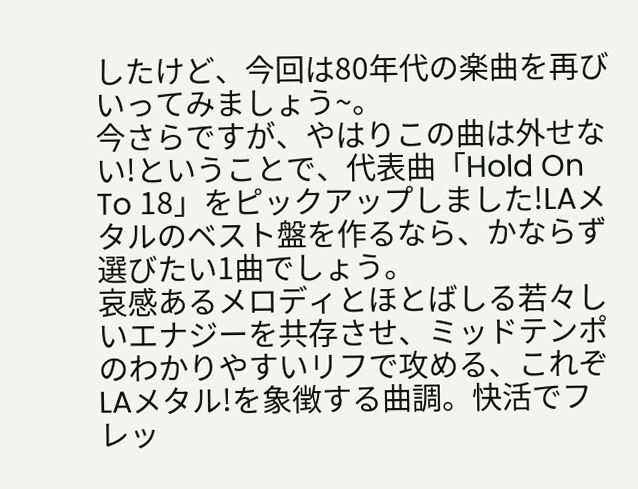したけど、今回は80年代の楽曲を再びいってみましょう~。
今さらですが、やはりこの曲は外せない!ということで、代表曲「Hold On To 18」をピックアップしました!LAメタルのベスト盤を作るなら、かならず選びたい1曲でしょう。
哀感あるメロディとほとばしる若々しいエナジーを共存させ、ミッドテンポのわかりやすいリフで攻める、これぞLAメタル!を象徴する曲調。快活でフレッ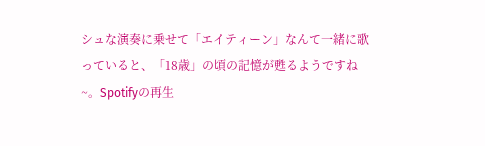シュな演奏に乗せて「エイティーン」なんて一緒に歌っていると、「18歳」の頃の記憶が甦るようですね~。Spotifyの再生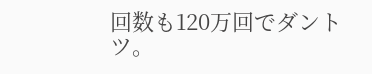回数も120万回でダントツ。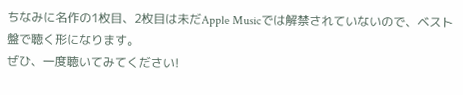ちなみに名作の1枚目、2枚目は未だApple Musicでは解禁されていないので、ベスト盤で聴く形になります。
ぜひ、一度聴いてみてください!